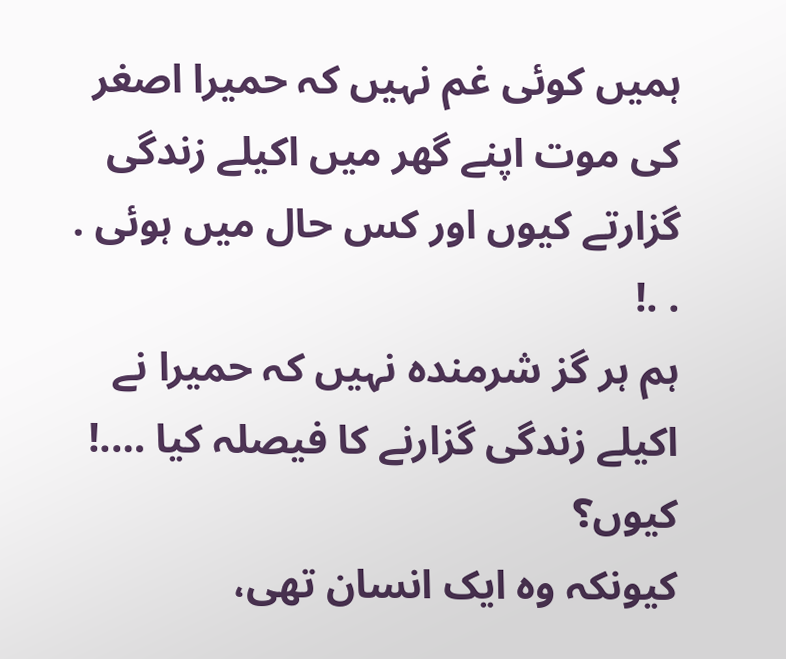ہمیں کوئی غم نہیں کہ حمیرا اصغر کی موت اپنے گھر میں اکیلے زندگی گزارتے کیوں اور کس حال میں ہوئی . . .!
ہم ہر گز شرمندہ نہیں کہ حمیرا نے اکیلے زندگی گزارنے کا فیصلہ کیا ….!
کیوں؟
کیونکہ وہ ایک انسان تھی،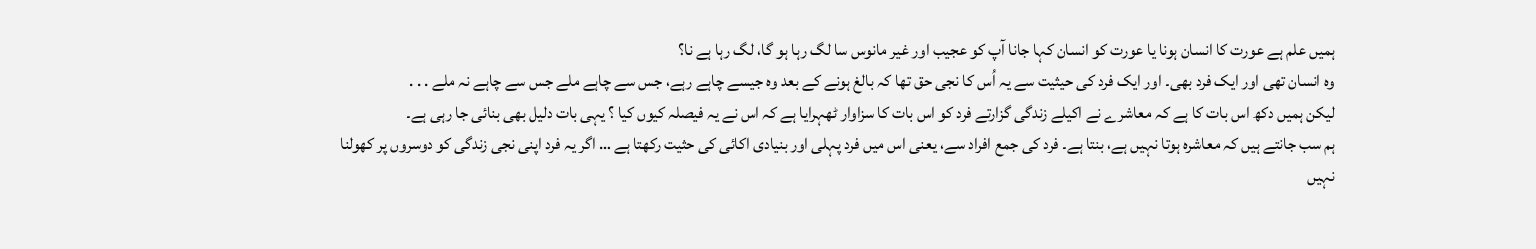ہمیں علم ہے عورت کا انسان ہونا یا عورت کو انسان کہا جانا آپ کو عجیب اور غیر مانوس سا لگ رہا ہو گا، لگ رہا ہے نا؟
وہ انسان تھی اور ایک فرد بھی۔ اور ایک فرد کی حیثیت سے یہ اُس کا نجی حق تھا کہ بالغ ہونے کے بعد وہ جیسے چاہے رہے، جس سے چاہے ملے جس سے چاہے نہ ملے . . .
لیکن ہمیں دکھ اس بات کا ہے کہ معاشرے نے اکیلے زندگی گزارتے فرد کو اس بات کا سزاوار ٹھہرایا ہے کہ اس نے یہ فیصلہ کیوں کیا ؟ یہی بات دلیل بھی بنائی جا رہی ہے۔
ہم سب جانتے ہیں کہ معاشرہ ہوتا نہیں ہے، بنتا ہے۔ فرد کی جمع افراد سے، یعنی اس میں فرد پہلی اور بنیادی اکائی کی حثیت رکھتا ہے … اگر یہ فرد اپنی نجی زندگی کو دوسروں پر کھولنا نہیں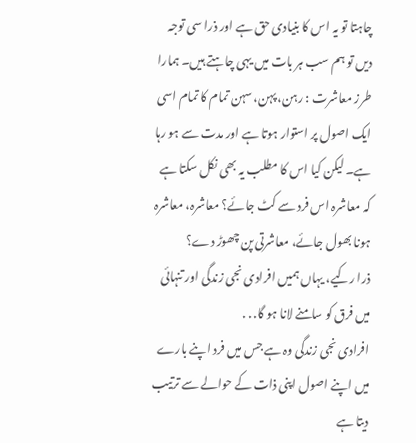چاہتا تو یہ اس کا بنیادی حق ہے اور ذرا سی توجہ دیں تو ہم سب ہر بات میں یہی چاہتے ہیں۔ ہمارا طرز معاشرت : رہن، پہن، سہن تمام کا تمام اسی ایک اصول پر استوار ہوتا ہے اور مدت سے ہو رہا ہے۔ لیکن کیا اس کا مطلب یہ بھی نکل سکتا ہے کہ معاشرہ اس فرد سے کٹ جائے؟ معاشرہ، معاشرہ ہونا بھول جائے، معاشرتی پن چھوڑ دے؟
ذرا رکیے، یہاں ہمیں افرادی نجی زندگی اور تنہائی میں فرق کو سامنے لانا ہو گا. . .
افرادی نجی زندگی وہ ہے جس میں فرد اپنے بارے میں اپنے اصول اپنی ذات کے حوالے سے ترتیب دیتا ہے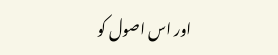اور اس اصول کو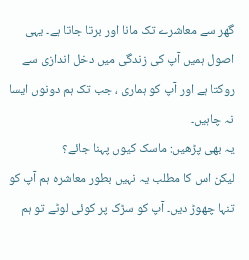گھر سے معاشرے تک مانا اور برتا جاتا ہے۔ یہی اصول ہمیں آپ کی زندگی میں دخل اندازی سے روکتا ہے اور آپ کو ہماری ، جب تک ہم دونوں ایسا نہ چاہیں۔
یہ بھی پڑھیں: ماسک کیوں پہنا جائے؟
لیکن اس کا مطلب یہ نہیں بطور معاشرہ ہم آپ کو تنہا چھوڑ دیں۔ آپ کو سڑک پر کوئی لوٹے تو ہم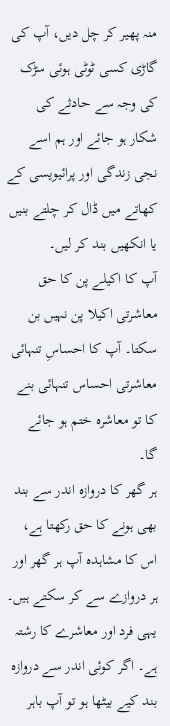منہ پھیر کر چل دیں، آپ کی گاڑی کسی ٹوٹی ہوئی سڑک کی وجہ سے حادثے کی شکار ہو جائے اور ہم اسے نجی زندگی اور پرائیویسی کے کھاتے میں ڈال کر چلتے بنیں یا انکھیں بند کر لیں۔
آپ کا اکیلے پن کا حق معاشرتی اکیلا پن نہیں بن سکتا۔ آپ کا احساسِ تنہائی معاشرتی احساس تنہائی بنے کا تو معاشرہ ختم ہو جائے گا۔
ہر گھر کا دروازہ اندر سے بند بھی ہونے کا حق رکھتا ہے، اس کا مشاہدہ آپ ہر گھر اور ہر دروازے سے کر سکتے ہیں۔ یہی فرد اور معاشرے کا رشتہ ہے۔ اگر کوئی اندر سے دروازہ بند کیے بیٹھا ہو تو آپ باہر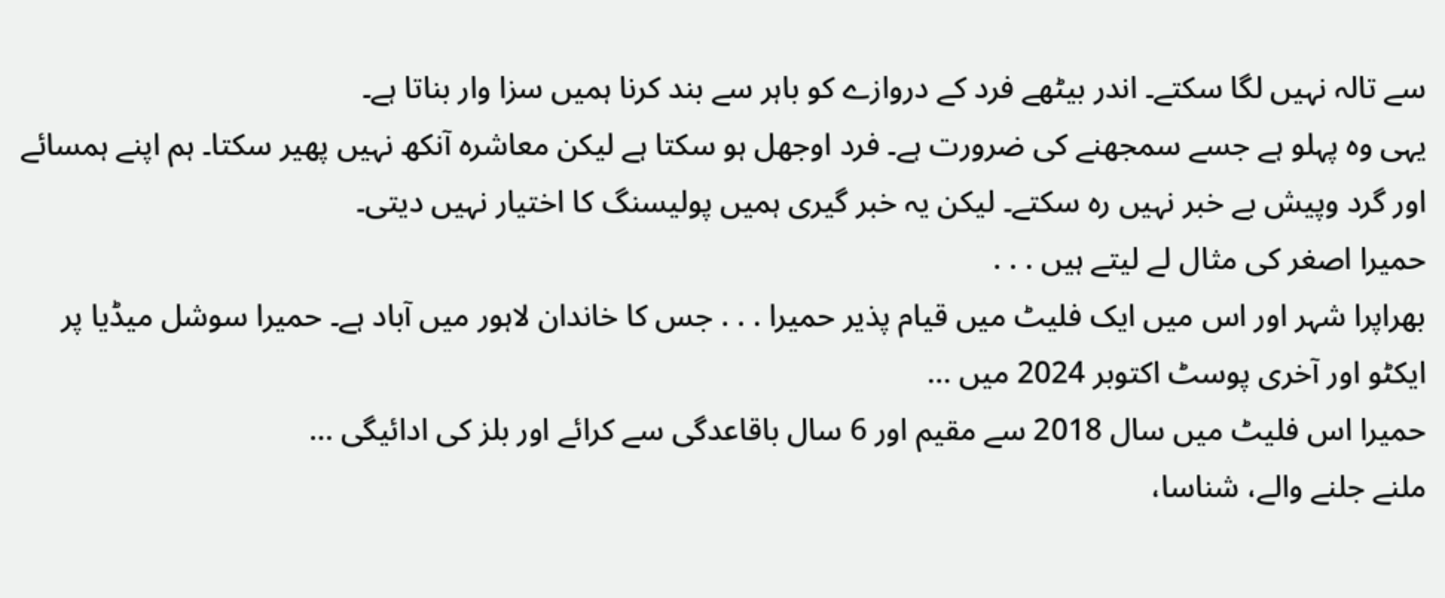سے تالہ نہیں لگا سکتے۔ اندر بیٹھے فرد کے دروازے کو باہر سے بند کرنا ہمیں سزا وار بناتا ہے۔
یہی وہ پہلو ہے جسے سمجھنے کی ضرورت ہے۔ فرد اوجھل ہو سکتا ہے لیکن معاشرہ آنکھ نہیں پھیر سکتا۔ ہم اپنے ہمسائے اور گرد وپیش بے خبر نہیں رہ سکتے۔ لیکن یہ خبر گیری ہمیں پولیسنگ کا اختیار نہیں دیتی۔
حمیرا اصغر کی مثال لے لیتے ہیں . . .
بھراپرا شہر اور اس میں ایک فلیٹ میں قیام پذیر حمیرا . . . جس کا خاندان لاہور میں آباد ہے۔ حمیرا سوشل میڈیا پر ایکٹو اور آخری پوسٹ اکتوبر 2024 میں …
حمیرا اس فلیٹ میں سال 2018 سے مقیم اور 6 سال باقاعدگی سے کرائے اور بلز کی ادائیگی …
ملنے جلنے والے، شناسا،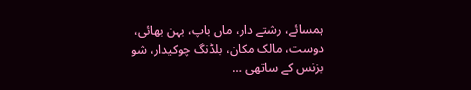ہمسائے، رشتے دار، ماں باپ، بہن بھائی، دوست، مالک مکان، بلڈنگ چوکیدار، شو بزنس کے ساتھی …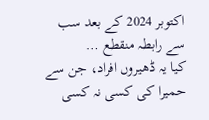اکتوبر 2024 کے بعد سب سے رابطہ منقطع …
کیا یہ ڈھیروں افراد، جن سے حمیرا کی کسی نہ کسی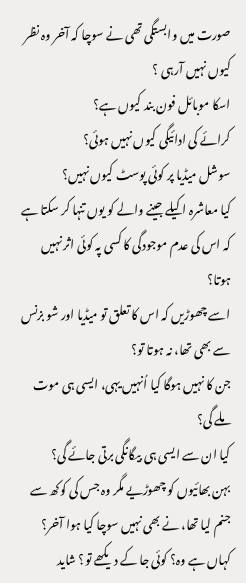صورت میں وابستگی تھی نے سوچا کہ آخر وہ نظر کیوں نہیں آرہی ؟
اسکا موبائل فون بند کیوں ہے؟
کرائے کی ادائیگی کیوں نہیں ہوئی؟
سوشل میڈیا پر کوئی پوسٹ کیوں نہیں؟
کیا معاشرہ اکیلے جینے والے کو یوں تنہا کر سکتا ہے کہ اس کی عدم موجودگی کا کسی پہ کوئی اثر نہیں ہوتا؟
اسے چھوڑیں کہ اس کا تعلق تو میڈیا اور شو بزنس سے بھی تھا، نہ ہوتا تو؟
جن کا نہیں ہوگا کیا اُنہیں یہی، ایسی ہی موت ملے گی؟
کیا ان سے ایسی ہی بیگانگی برتی جائے گی؟
بہن بھائیوں کو چھوڑیے مگر وہ جس کی کوکھ سے جنم لیا تھا، نے بھی نہیں سوچا کیا ہوا آخر؟ کہاں ہے وہ؟ کوئی جا کے دیکھے تو؟ شاید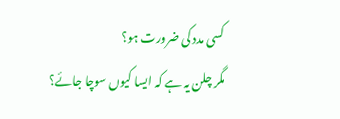کسی مدد کی ضرورت ہو؟
مگر چلن یہ ہے کہ ایسا کیوں سوچا جائے؟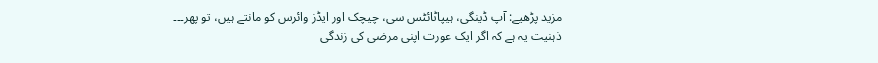مزید پڑھیے: آپ ڈینگی، ہیپاٹائٹس سی، چیچک اور ایڈز وائرس کو مانتے ہیں، تو پھر۔۔۔
ذہنیت یہ ہے کہ اگر ایک عورت اپنی مرضی کی زندگی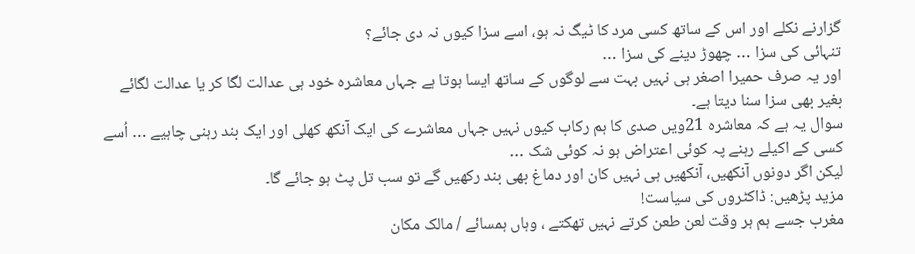گزارنے نکلے اور اس کے ساتھ کسی مرد کا ٹیگ نہ ہو، اسے سزا کیوں نہ دی جائے؟
تنہائی کی سزا … چھوڑ دینے کی سزا …
اور یہ صرف حمیرا اصغر ہی نہیں بہت سے لوگوں کے ساتھ ایسا ہوتا ہے جہاں معاشرہ خود ہی عدالت لگا کر یا عدالت لگائے بغیر بھی سزا سنا دیتا ہے۔
سوال یہ ہے کہ معاشرہ 21ویں صدی کا ہم رکاب کیوں نہیں جہاں معاشرے کی ایک آنکھ کھلی اور ایک بند رہنی چاہیے … اُسے کسی کے اکیلے رہنے پہ کوئی اعتراض ہو نہ کوئی شک …
لیکن اگر دونوں آنکھیں، آنکھیں ہی نہیں کان اور دماغ بھی بند رکھیں گے تو سب تل پٹ ہو جائے گا۔
مزید پڑھیں: ڈاکٹروں کی سیاست!
مغرب جسے ہم ہر وقت لعن طعن کرتے نہیں تھکتے ، وہاں ہمسائے / مالک مکان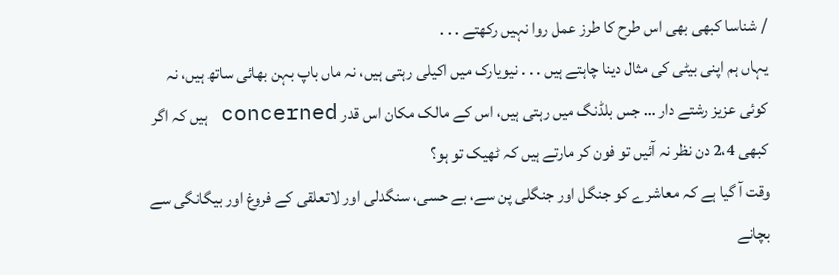/ شناسا کبھی بھی اس طرح کا طرز عمل روا نہیں رکھتے . . .
یہاں ہم اپنی بیٹی کی مثال دینا چاہتے ہیں . . . نیویارک میں اکیلی رہتی ہیں، نہ ماں باپ بہن بھائی ساتھ ہیں، نہ کوئی عزیز رشتے دار … جس بلڈنگ میں رہتی ہیں، اس کے مالک مکان اس قدر concerned ہیں کہ اگر کبھی 2،4 دن نظر نہ آئیں تو فون کر مارتے ہیں کہ ٹھیک تو ہو؟
وقت آ گیا ہے کہ معاشرے کو جنگل اور جنگلی پن سے، بے حسی، سنگدلی اور لاتعلقی کے فروغ اور بیگانگی سے بچانے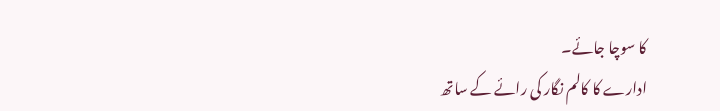کا سوچا جائے۔
ادارے کا کالم نگار کی رائے کے ساتھ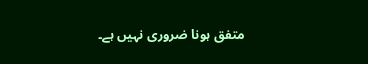متفق ہونا ضروری نہیں ہے۔